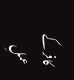کافر کے عملِ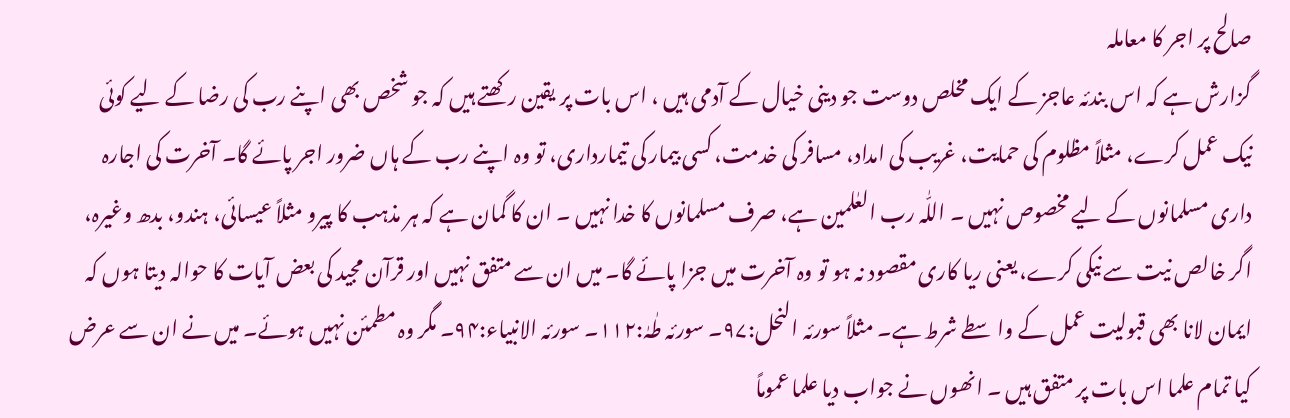صالح پر اجر کا معاملہ
گزارش ہے کہ اس بندئہ عاجز کے ایک مخلص دوست جو دینی خیال کے آدمی ہیں ، اس بات پر یقین رکھتے ہیں کہ جو شخص بھی اپنے رب کی رضا کے لیے کوئی نیک عمل کرے، مثلاً مظلوم کی حمایت، غریب کی امداد، مسافر کی خدمت، کسی بیمار کی تیمارداری، تو وہ اپنے رب کے ہاں ضرور اجر پائے گا۔ آخرت کی اجارہ داری مسلمانوں کے لیے مخصوص نہیں ۔ اللّٰہ رب العٰلمین ہے، صرف مسلمانوں کا خدا نہیں ۔ ان کا گمان ہے کہ ہر مذہب کا پیرو مثلاً عیسائی، ہندو، بدھ وغیرہ، اگر خالص نیت سے نیکی کرے، یعنی ریا کاری مقصود نہ ہو تو وہ آخرت میں جزا پائے گا۔ میں ان سے متفق نہیں اور قرآن مجید کی بعض آیات کا حوالہ دیتا ہوں کہ ایمان لانا بھی قبولیت عمل کے واسطے شرط ہے۔ مثلاً سورئہ النحل:۹۷۔ سورئہ طٰہٰ:۱۱۲۔ سورئہ الانبیاء:۹۴۔ مگر وہ مطمئن نہیں ہوئے۔ میں نے ان سے عرض کیا تمام علما اس بات پر متفق ہیں ۔ انھوں نے جواب دیا علما عموماً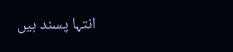انتہا پسند ہیں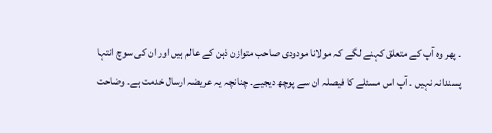۔ پھر وہ آپ کے متعلق کہنے لگے کہ مولانا مودودی صاحب متوازن ذہن کے عالم ہیں اور ان کی سوچ انتہا پسندانہ نہیں ۔ آپ اس مسئلے کا فیصلہ ان سے پوچھ دیجیے۔ چنانچہ یہ عریضہ ارسال خدمت ہے۔ وضاحت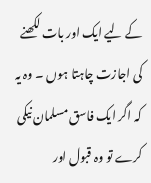کے لیے ایک اور بات لکھنے کی اجازت چاہتا ہوں ۔ وہ یہ کہ اگر ایک فاسق مسلمان نیکی کرے تو وہ قبول اور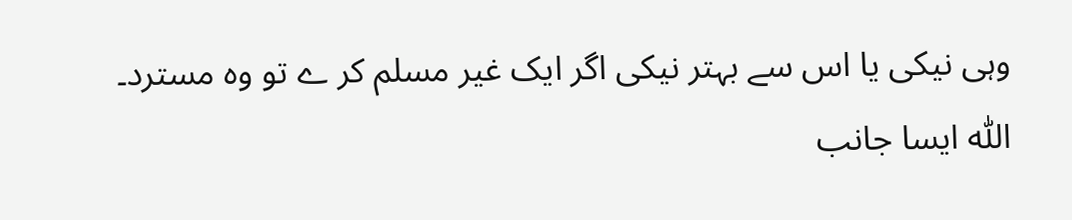وہی نیکی یا اس سے بہتر نیکی اگر ایک غیر مسلم کر ے تو وہ مسترد۔ اللّٰہ ایسا جانب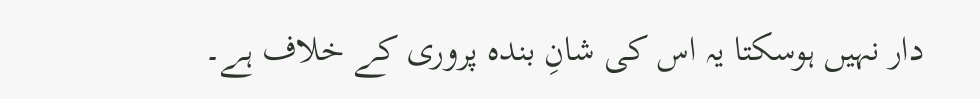دار نہیں ہوسکتا یہ اس کی شانِ بندہ پروری کے خلاف ہے۔